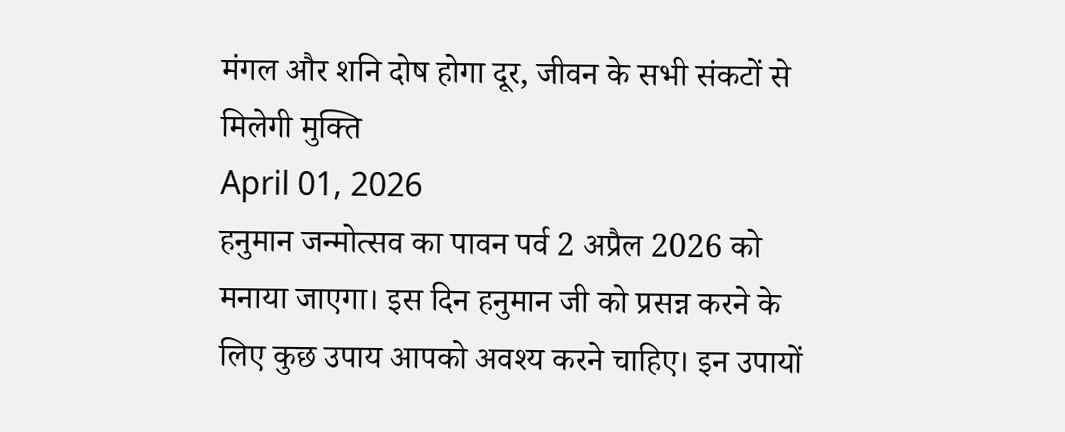मंगल और शनि दोष होगा दूर, जीवन के सभी संकटों से मिलेगी मुक्ति
April 01, 2026
हनुमान जन्मोत्सव का पावन पर्व 2 अप्रैल 2026 को मनाया जाएगा। इस दिन हनुमान जी को प्रसन्न करने के लिए कुछ उपाय आपको अवश्य करने चाहिए। इन उपायों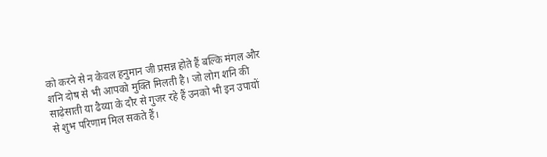को करने से न केवल हनुमान जी प्रसन्न होते हैं बल्कि मंगल और शनि दोष से भी आपको मुक्ति मिलती है। जो लोग शनि की साढ़ेसाती या ढैय्या के दौर से गुजर रहे हैं उनको भी इन उपायों से शुभ परिणाम मिल सकते हैं।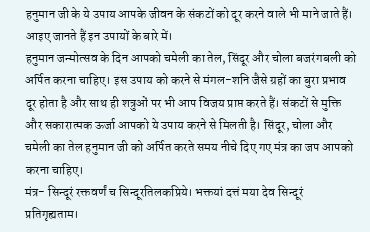हनुमान जी के ये उपाय आपके जीवन के संकटों को दूर करने वाले भी माने जाते हैं। आइए जानते हैं इन उपायों के बारे में।
हनुमान जन्मोत्सव के दिन आपको चमेली का तेल, सिंदूर और चोला बजरंगबली को अर्पित करना चाहिए। इस उपाय को करने से मंगल-शनि जैसे ग्रहों का बुरा प्रभाव दूर होता है और साथ ही शत्रुओं पर भी आप विजय प्राप्त करते हैं। संकटों से मुक्ति और सकारात्मक ऊर्जा आपको ये उपाय करने से मिलती है। सिंदूर, चोला और चमेली का तेल हनुमान जी को अर्पित करते समय नीचे दिए गए मंत्र का जप आपको करना चाहिए।
मंत्र- सिन्दूरं रक्तवर्णं च सिन्दूरतिलकप्रिये। भक्तयां दत्तं मया देव सिन्दूरं प्रतिगृह्यताम।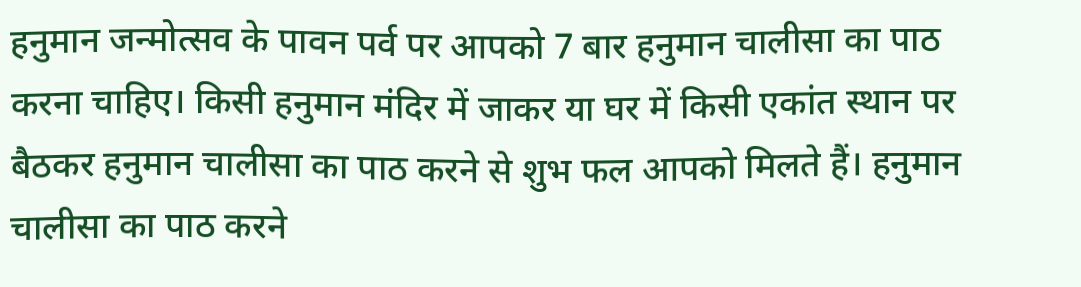हनुमान जन्मोत्सव के पावन पर्व पर आपको 7 बार हनुमान चालीसा का पाठ करना चाहिए। किसी हनुमान मंदिर में जाकर या घर में किसी एकांत स्थान पर बैठकर हनुमान चालीसा का पाठ करने से शुभ फल आपको मिलते हैं। हनुमान चालीसा का पाठ करने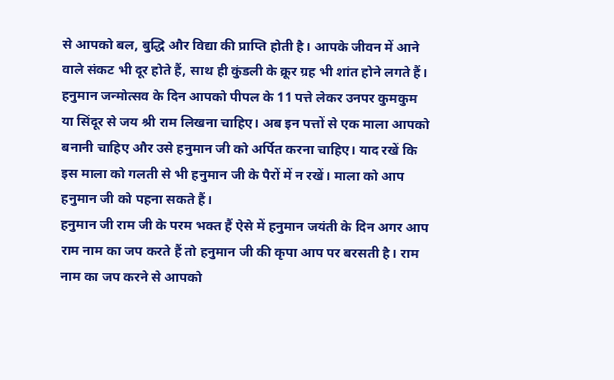से आपको बल, बुद्धि और विद्या की प्राप्ति होती है। आपके जीवन में आने वाले संकट भी दूर होते हैं, साथ ही कुंडली के क्रूर ग्रह भी शांत होने लगते हैं।
हनुमान जन्मोत्सव के दिन आपको पीपल के 11 पत्ते लेकर उनपर कुमकुम या सिंदूर से जय श्री राम लिखना चाहिए। अब इन पत्तों से एक माला आपको बनानी चाहिए और उसे हनुमान जी को अर्पित करना चाहिए। याद रखें कि इस माला को गलती से भी हनुमान जी के पैरों में न रखें। माला को आप हनुमान जी को पहना सकते हैं।
हनुमान जी राम जी के परम भक्त हैं ऐसे में हनुमान जयंती के दिन अगर आप राम नाम का जप करते हैं तो हनुमान जी की कृपा आप पर बरसती है। राम नाम का जप करने से आपको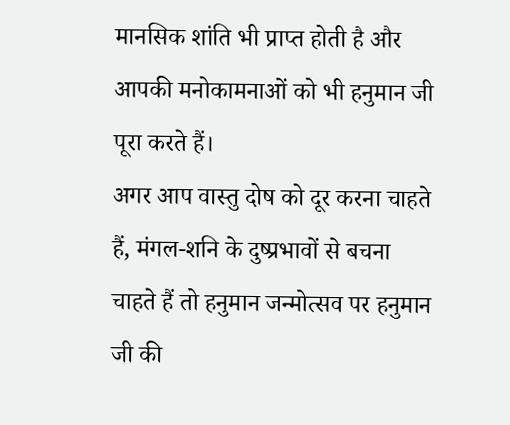मानसिक शांति भी प्राप्त होती है और आपकी मनोकामनाओं को भी हनुमान जी पूरा करते हैं।
अगर आप वास्तु दोष को दूर करना चाहते हैं, मंगल-शनि के दुष्प्रभावों से बचना चाहते हैं तो हनुमान जन्मोत्सव पर हनुमान जी की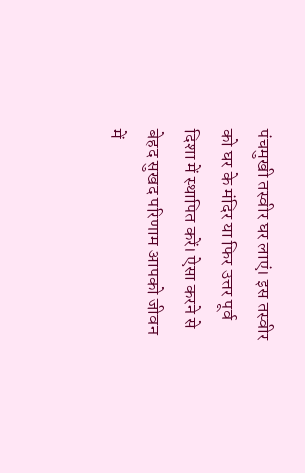पंचमुखी तस्वीर घर लाएं। इस तस्वीर को घर के मंदिर या फिर उत्तर पूर्व दिशा में स्थापित करें। ऐसा करने से बेहद सुखद परिणाम आपको जीवन में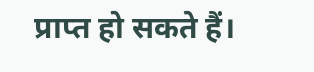प्राप्त हो सकते हैं।